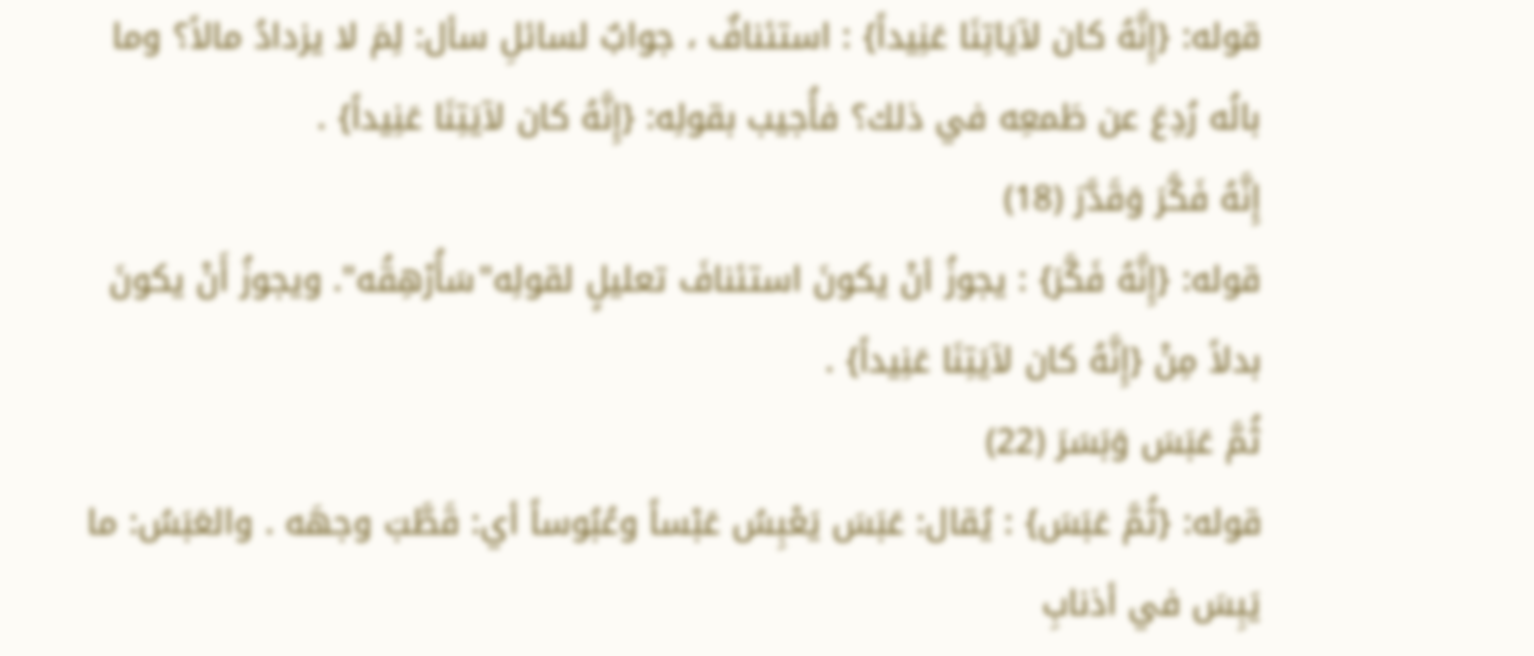قوله: {إِنَّهُ كان لآيَاتِنَا عَنِيداً} : استئنافٌ ، جوابٌ لسائلِ سأل: لِمَ لا يزدادُ مالاً؟ وما بالُه رُدِعَ عن طَمعِه في ذلك؟ فأُجيب بقولِه: {إِنَّهُ كان لآيَتِنَا عَنِيداً} .
إِنَّهُ فَكَّرَ وَقَدَّرَ (18)
قوله: {إِنَّهُ فَكَّرَ} : يجوزُ أنْ يكونَ استئنافَ تعليلٍ لقولِه"سَأُرْهِقُه". ويجوزُ أَنْ يكونَ بدلاً مِنْ {إِنَّهُ كان لآيَتِنَا عَنِيداً} .
ثُمَّ عَبَسَ وَبَسَرَ (22)
قوله: {ثُمَّ عَبَسَ} : يُقال: عَبَسَ يَعْبِسُ عَبْساً وعُبُوساً أي: قَطَّبَ وجهَه . والعَبَسُ: ما يَبِسَ في أذنابِ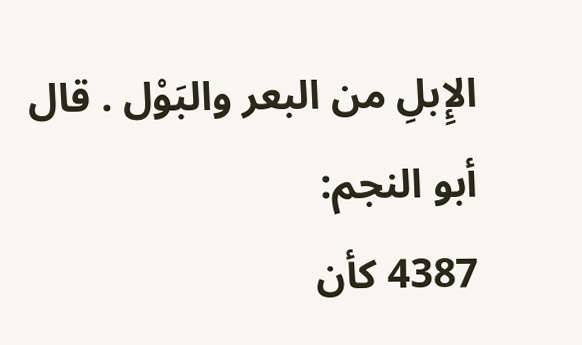الإِبلِ من البعر والبَوْل . قال أبو النجم:
4387 كأن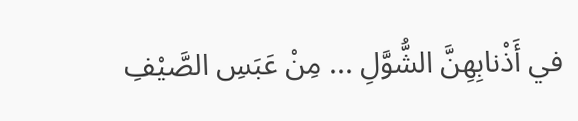في أَذْنابِهِنَّ الشُّوَّلِ ... مِنْ عَبَسِ الصَّيْفِ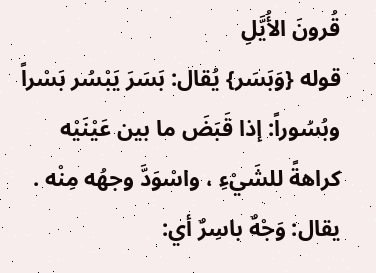قُرونَ الأُيَّلِ
قوله {وَبَسَر} يُقال: بَسَرَ يَبْسُر بَسْراً وبُسُوراً: إذا قَبَضَ ما بين عَيْنَيْه كراهةً للشَيْءِ ، واسْوَدَّ وجهُه مِنْه . يقال: وَجْهٌ باسِرٌ أي: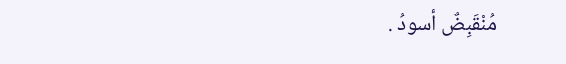مُنْقَبِضٌ أسودُ .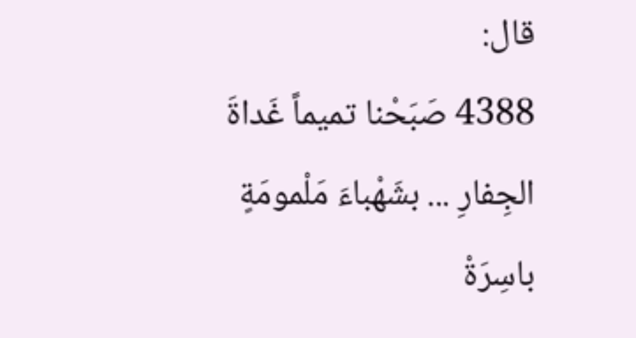قال:
4388 صَبَحْنا تميماً غَداةَ الجِفارِ ... بشَهْباءَ مَلْمومَةٍ باسِرَةْ